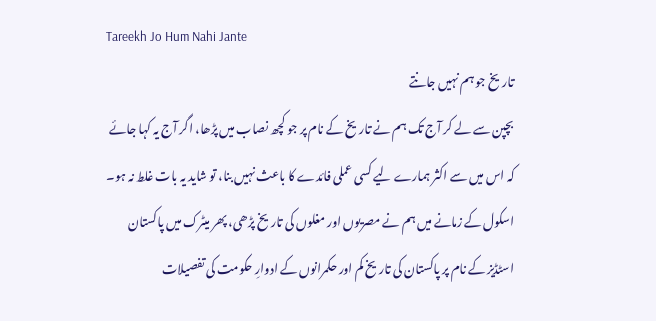Tareekh Jo Hum Nahi Jante
تاریخ جو ہم نہیں جانتے
بچپن سے لے کر آج تک ہم نے تاریخ کے نام پر جو کچھ نصاب میں پڑھا، اگر آج یہ کہا جائے کہ اس میں سے اکثر ہمارے لیے کسی عملی فائدے کا باعث نہیں بنا، تو شاید یہ بات غلط نہ ہو۔ اسکول کے زمانے میں ہم نے مصریوں اور مغلوں کی تاریخ پڑھی، پھر میٹرک میں پاکستان اسٹڈیز کے نام پر پاکستان کی تاریخ کم اور حکمرانوں کے ادوارِ حکومت کی تفصیلات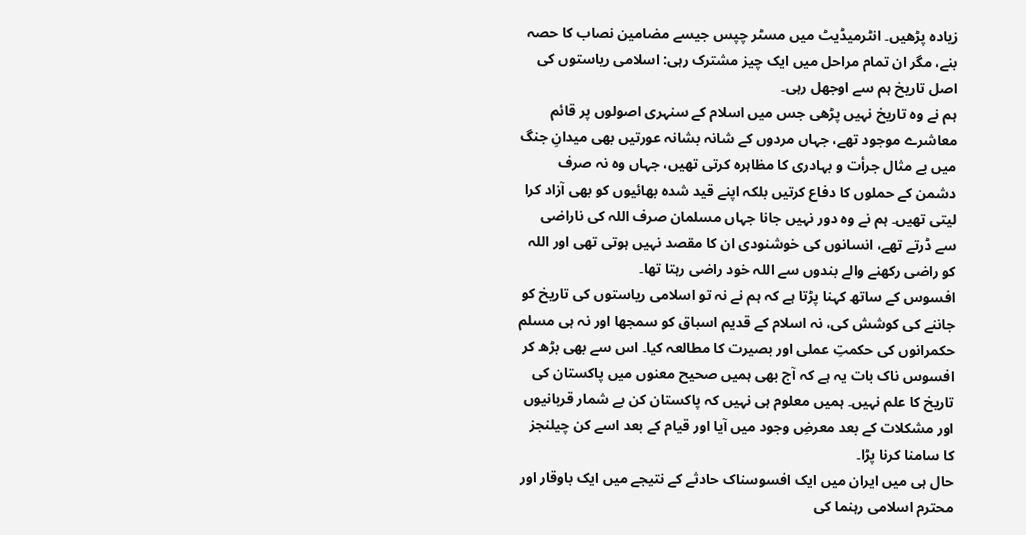زیادہ پڑھیں۔ انٹرمیڈیٹ میں مسٹر چپس جیسے مضامین نصاب کا حصہ بنے، مگر ان تمام مراحل میں ایک چیز مشترک رہی: اسلامی ریاستوں کی اصل تاریخ ہم سے اوجھل رہی۔
ہم نے وہ تاریخ نہیں پڑھی جس میں اسلام کے سنہری اصولوں پر قائم معاشرے موجود تھے، جہاں مردوں کے شانہ بشانہ عورتیں بھی میدانِ جنگ میں بے مثال جرأت و بہادری کا مظاہرہ کرتی تھیں، جہاں وہ نہ صرف دشمن کے حملوں کا دفاع کرتیں بلکہ اپنے قید شدہ بھائیوں کو بھی آزاد کرا لیتی تھیں۔ ہم نے وہ دور نہیں جانا جہاں مسلمان صرف اللہ کی ناراضی سے ڈرتے تھے، انسانوں کی خوشنودی ان کا مقصد نہیں ہوتی تھی اور اللہ کو راضی رکھنے والے بندوں سے اللہ خود راضی رہتا تھا۔
افسوس کے ساتھ کہنا پڑتا ہے کہ ہم نے نہ تو اسلامی ریاستوں کی تاریخ کو جاننے کی کوشش کی، نہ اسلام کے قدیم اسباق کو سمجھا اور نہ ہی مسلم حکمرانوں کی حکمتِ عملی اور بصیرت کا مطالعہ کیا۔ اس سے بھی بڑھ کر افسوس ناک بات یہ ہے کہ آج بھی ہمیں صحیح معنوں میں پاکستان کی تاریخ کا علم نہیں۔ ہمیں معلوم ہی نہیں کہ پاکستان کن بے شمار قربانیوں اور مشکلات کے بعد معرضِ وجود میں آیا اور قیام کے بعد اسے کن چیلنجز کا سامنا کرنا پڑا۔
حال ہی میں ایران میں ایک افسوسناک حادثے کے نتیجے میں ایک باوقار اور محترم اسلامی رہنما کی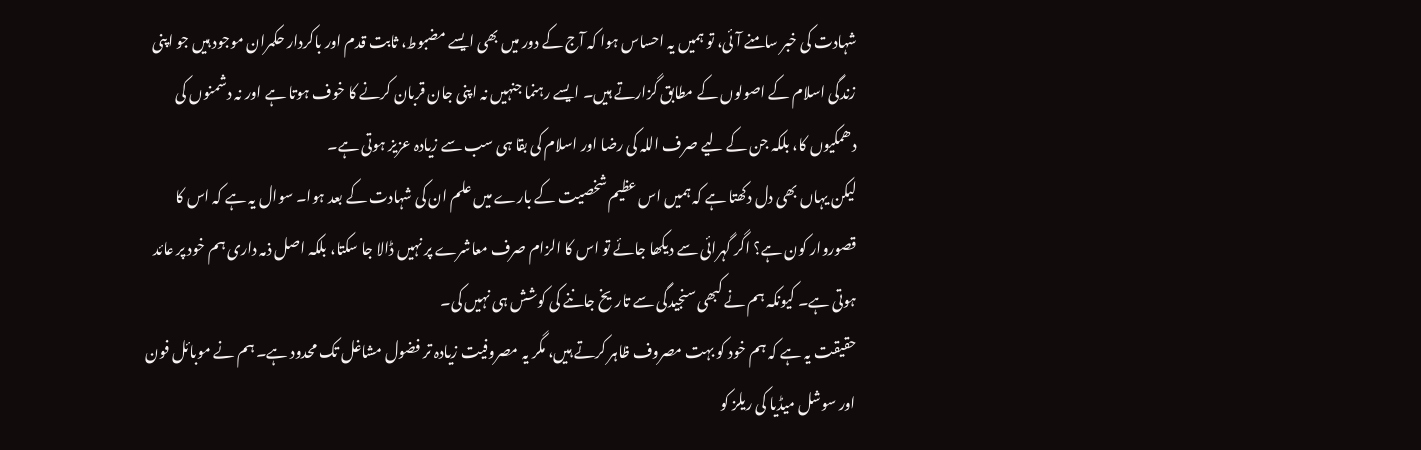شہادت کی خبر سامنے آئی، تو ہمیں یہ احساس ہوا کہ آج کے دور میں بھی ایسے مضبوط، ثابت قدم اور باکردار حکمران موجود ہیں جو اپنی زندگی اسلام کے اصولوں کے مطابق گزارتے ہیں۔ ایسے رہنما جنہیں نہ اپنی جان قربان کرنے کا خوف ہوتا ہے اور نہ دشمنوں کی دھمکیوں کا، بلکہ جن کے لیے صرف اللہ کی رضا اور اسلام کی بقا ہی سب سے زیادہ عزیز ہوتی ہے۔
لیکن یہاں بھی دل دکھتا ہے کہ ہمیں اس عظیم شخصیت کے بارے میں علم ان کی شہادت کے بعد ہوا۔ سوال یہ ہے کہ اس کا قصوروار کون ہے؟ اگر گہرائی سے دیکھا جائے تو اس کا الزام صرف معاشرے پر نہیں ڈالا جا سکتا، بلکہ اصل ذمہ داری ہم خود پر عائد ہوتی ہے۔ کیونکہ ہم نے کبھی سنجیدگی سے تاریخ جاننے کی کوشش ہی نہیں کی۔
حقیقت یہ ہے کہ ہم خود کو بہت مصروف ظاہر کرتے ہیں، مگر یہ مصروفیت زیادہ تر فضول مشاغل تک محدود ہے۔ ہم نے موبائل فون اور سوشل میڈیا کی ریلز کو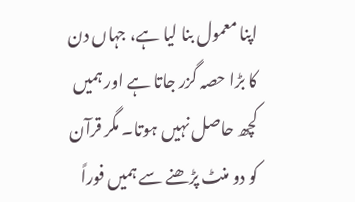اپنا معمول بنا لیا ہے، جہاں دن کا بڑا حصہ گزر جاتا ہے اور ہمیں کچھ حاصل نہیں ہوتا۔ مگر قرآن کو دو منٹ پڑھنے سے ہمیں فوراً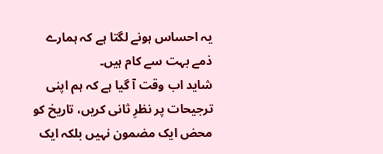یہ احساس ہونے لگتا ہے کہ ہمارے ذمے بہت سے کام ہیں۔
شاید اب وقت آ گیا ہے کہ ہم اپنی ترجیحات پر نظرِ ثانی کریں، تاریخ کو محض ایک مضمون نہیں بلکہ ایک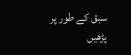سبق کے طور پر پڑھیں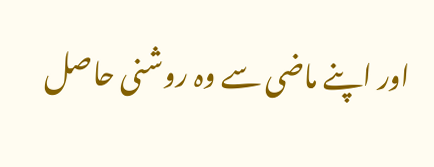اور اپنے ماضی سے وہ روشنی حاصل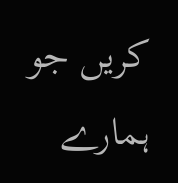کریں جو ہمارے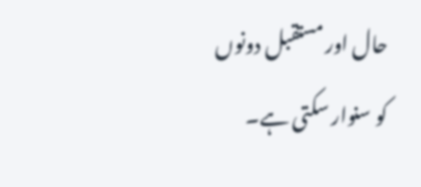حال اور مستقبل دونوں کو سنوار سکتی ہے۔